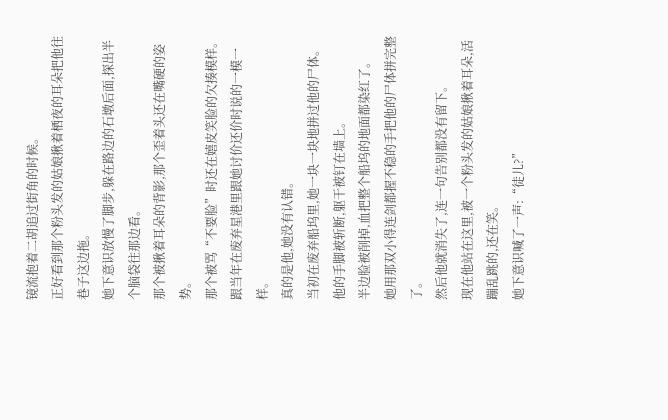镜流抱着二胡追过街角的时候。
正好看到那个粉头发的姑娘揪着栖夜的耳朵把他往巷子这边拖。
她下意识放慢了脚步,躲在路边的石墩后面,探出半个脑袋往那边看。
那个被揪着耳朵的背影,那个歪着头还在嘴硬的姿势。
那个被骂“不要脸”时还在嬉皮笑脸的欠揍模样。
跟当年在废弃星港里跟她讨价还价时说的一模一样。
真的是他,她没有认错。
当初在废弃船坞里,她一块一块地拼过他的尸体。
他的手脚被斩断,躯干被钉在墙上。
半边脸被削掉,血把整个船坞的地面都染红了。
她用那双小得连剑都握不稳的手把他的尸体拼完整了。
然后他就消失了,连一句告别都没有留下。
现在他站在这里,被一个粉头发的姑娘揪着耳朵,活蹦乱跳的,还在笑。
她下意识喊了一声:“徒儿?”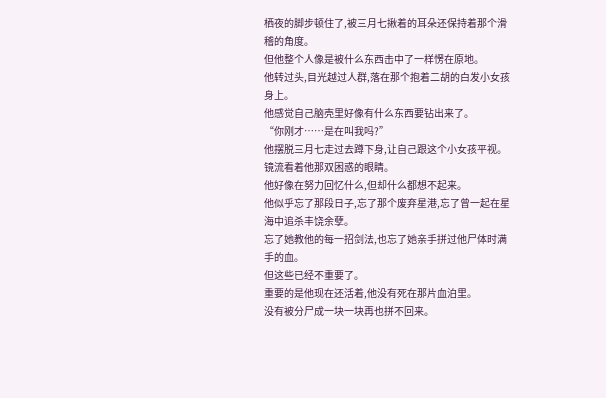栖夜的脚步顿住了,被三月七揪着的耳朵还保持着那个滑稽的角度。
但他整个人像是被什么东西击中了一样愣在原地。
他转过头,目光越过人群,落在那个抱着二胡的白发小女孩身上。
他感觉自己脑壳里好像有什么东西要钻出来了。
“你刚才……是在叫我吗?”
他摆脱三月七走过去蹲下身,让自己跟这个小女孩平视。
镜流看着他那双困惑的眼睛。
他好像在努力回忆什么,但却什么都想不起来。
他似乎忘了那段日子,忘了那个废弃星港,忘了曾一起在星海中追杀丰饶余孽。
忘了她教他的每一招剑法,也忘了她亲手拼过他尸体时满手的血。
但这些已经不重要了。
重要的是他现在还活着,他没有死在那片血泊里。
没有被分尸成一块一块再也拼不回来。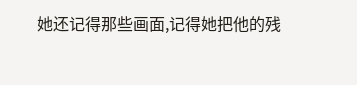她还记得那些画面,记得她把他的残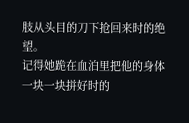肢从头目的刀下抢回来时的绝望。
记得她跪在血泊里把他的身体一块一块拼好时的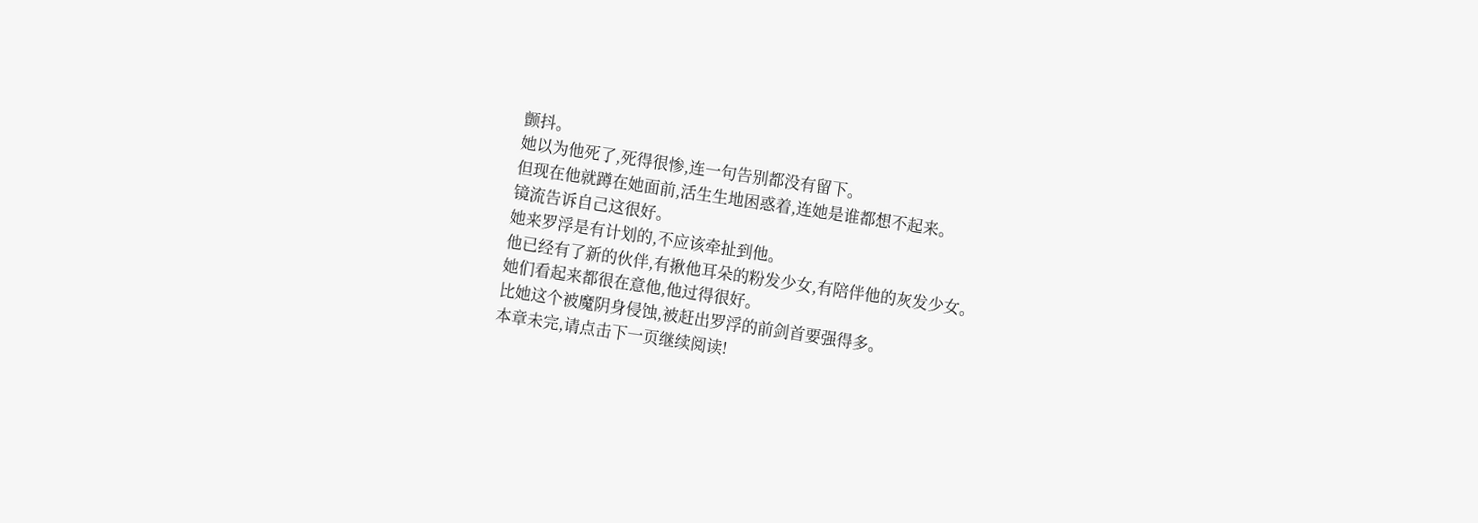颤抖。
她以为他死了,死得很惨,连一句告别都没有留下。
但现在他就蹲在她面前,活生生地困惑着,连她是谁都想不起来。
镜流告诉自己这很好。
她来罗浮是有计划的,不应该牵扯到他。
他已经有了新的伙伴,有揪他耳朵的粉发少女,有陪伴他的灰发少女。
她们看起来都很在意他,他过得很好。
比她这个被魔阴身侵蚀,被赶出罗浮的前剑首要强得多。
本章未完,请点击下一页继续阅读!